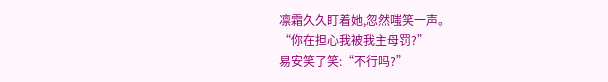凛霜久久盯着她,忽然嗤笑一声。
“你在担心我被我主母罚?”
易安笑了笑:“不行吗?”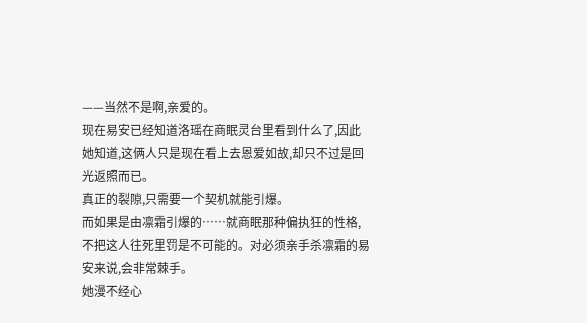——当然不是啊,亲爱的。
现在易安已经知道洛瑶在商眠灵台里看到什么了,因此她知道,这俩人只是现在看上去恩爱如故,却只不过是回光返照而已。
真正的裂隙,只需要一个契机就能引爆。
而如果是由凛霜引爆的……就商眠那种偏执狂的性格,不把这人往死里罚是不可能的。对必须亲手杀凛霜的易安来说,会非常棘手。
她漫不经心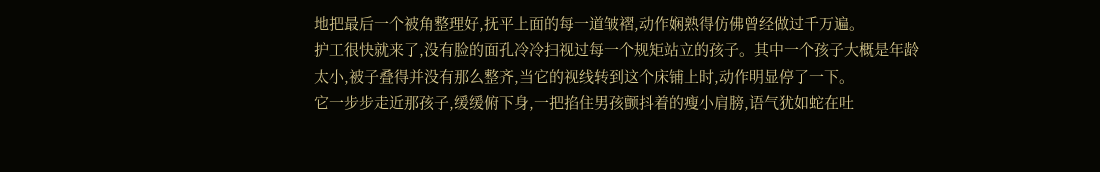地把最后一个被角整理好,抚平上面的每一道皱褶,动作娴熟得仿佛曾经做过千万遍。
护工很快就来了,没有脸的面孔冷冷扫视过每一个规矩站立的孩子。其中一个孩子大概是年龄太小,被子叠得并没有那么整齐,当它的视线转到这个床铺上时,动作明显停了一下。
它一步步走近那孩子,缓缓俯下身,一把掐住男孩颤抖着的瘦小肩膀,语气犹如蛇在吐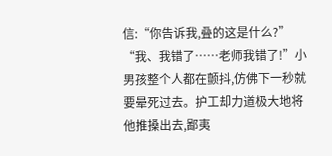信:“你告诉我,叠的这是什么?”
“我、我错了……老师我错了!”小男孩整个人都在颤抖,仿佛下一秒就要晕死过去。护工却力道极大地将他推搡出去,鄙夷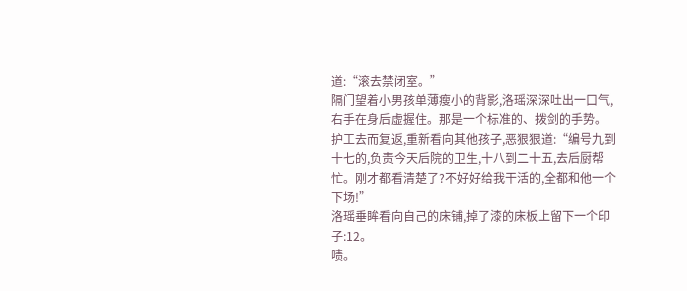道:“滚去禁闭室。”
隔门望着小男孩单薄瘦小的背影,洛瑶深深吐出一口气,右手在身后虚握住。那是一个标准的、拨剑的手势。
护工去而复返,重新看向其他孩子,恶狠狠道:“编号九到十七的,负责今天后院的卫生,十八到二十五,去后厨帮忙。刚才都看清楚了?不好好给我干活的,全都和他一个下场!”
洛瑶垂眸看向自己的床铺,掉了漆的床板上留下一个印子:12。
啧。